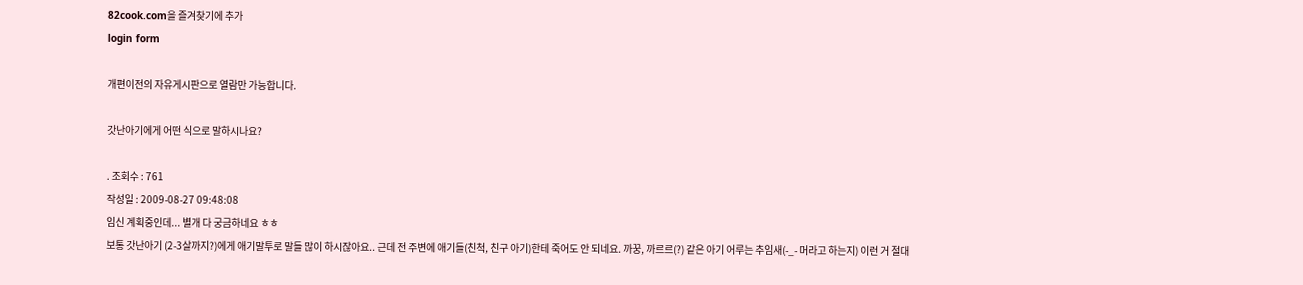82cook.com을 즐겨찾기에 추가
login form

개편이전의 자유게시판으로 열람만 가능합니다.

갓난아기에게 어떤 식으로 말하시나요?

. 조회수 : 761
작성일 : 2009-08-27 09:48:08
임신 계획중인데... 별개 다 궁금하네요 ㅎㅎ
보통 갓난아기 (2-3살까지?)에게 애기말투로 말들 많이 하시잖아요.. 근데 전 주변에 애기들(친척, 친구 아기)한테 죽어도 안 되네요. 까꿍, 까르르(?) 같은 아기 어루는 추임새(-_- 머라고 하는지) 이런 거 절대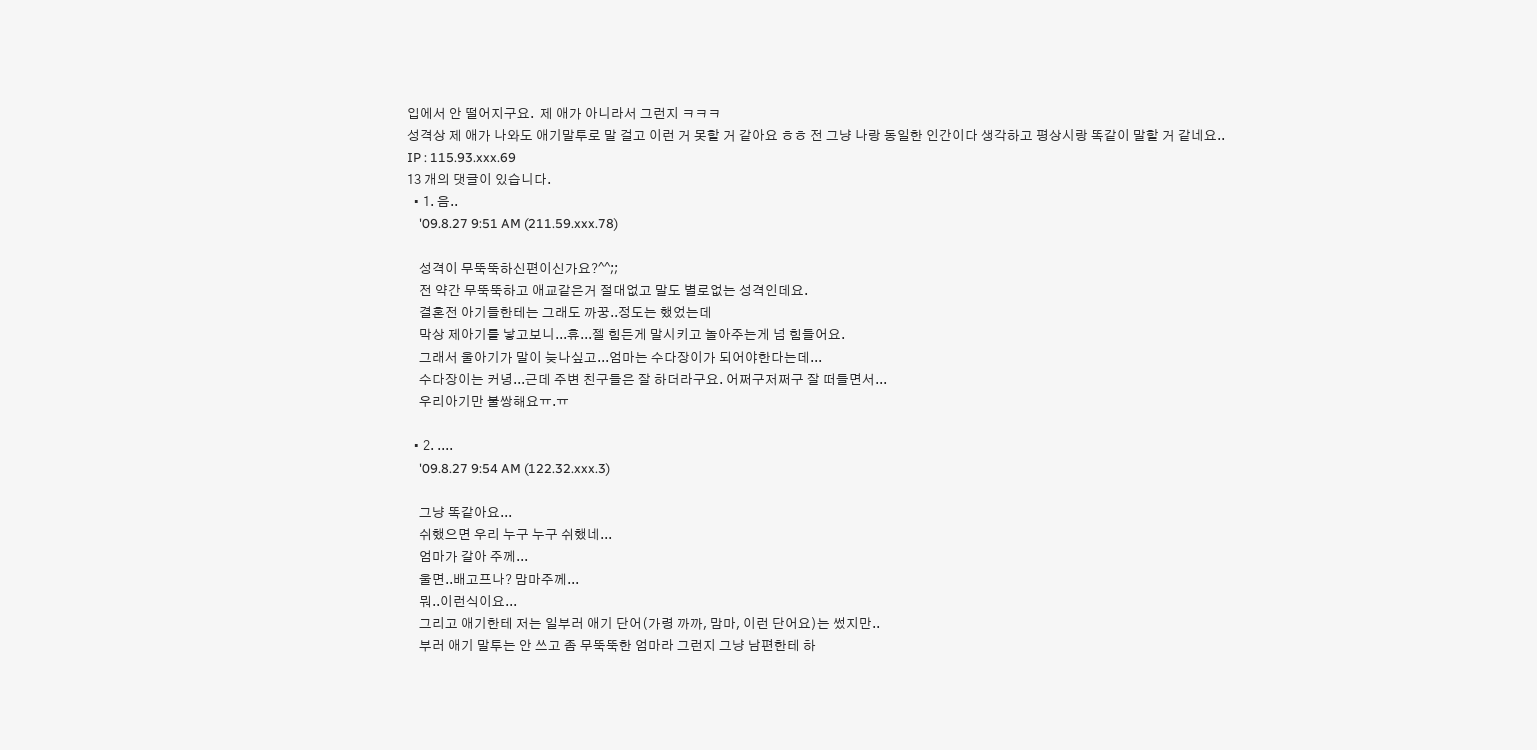입에서 안 떨어지구요.  제 애가 아니라서 그런지 ㅋㅋㅋ
성격상 제 애가 나와도 애기말투로 말 걸고 이런 거 못할 거 같아요 ㅎㅎ 전 그냥 나랑 동일한 인간이다 생각하고 평상시랑 똑같이 말할 거 같네요..
IP : 115.93.xxx.69
13 개의 댓글이 있습니다.
  • 1. 음..
    '09.8.27 9:51 AM (211.59.xxx.78)

    성격이 무뚝뚝하신편이신가요?^^;;
    전 약간 무뚝뚝하고 애교같은거 절대없고 말도 별로없는 성격인데요.
    결혼전 아기들한테는 그래도 까꿍..정도는 했었는데
    막상 제아기를 낳고보니...휴...젤 힘든게 말시키고 놀아주는게 넘 힘들어요.
    그래서 울아기가 말이 늦나싶고...엄마는 수다장이가 되어야한다는데...
    수다장이는 커녕...근데 주변 친구들은 잘 하더라구요. 어쩌구저쩌구 잘 떠들면서...
    우리아기만 불쌍해요ㅠ.ㅠ

  • 2. ....
    '09.8.27 9:54 AM (122.32.xxx.3)

    그냥 똑같아요...
    쉬했으면 우리 누구 누구 쉬했네...
    엄마가 갈아 주께...
    울면..배고프나? 맘마주께...
    뭐..이런식이요...
    그리고 애기한테 저는 일부러 애기 단어(가령 까까, 맘마, 이런 단어요)는 썼지만..
    부러 애기 말투는 안 쓰고 좀 무뚝뚝한 엄마라 그런지 그냥 남편한테 하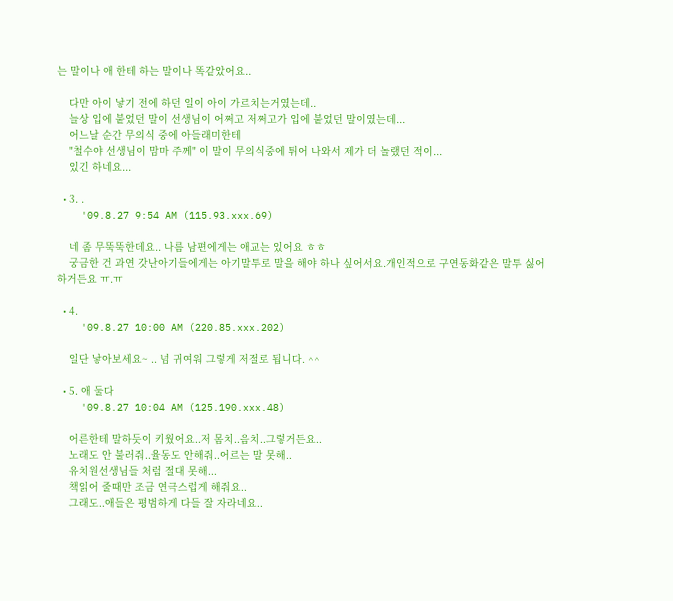는 말이나 애 한테 하는 말이나 똑같았어요..

    다만 아이 낳기 전에 하던 일이 아이 가르치는거였는데..
    늘상 입에 붙었던 말이 선생님이 어쩌고 저쩌고가 입에 붙었던 말이였는데...
    어느날 순간 무의식 중에 아들래미한테
    "철수야 선생님이 맘마 주께" 이 말이 무의식중에 튀어 나와서 제가 더 놀랬던 적이...
    있긴 하네요...

  • 3. .
    '09.8.27 9:54 AM (115.93.xxx.69)

    네 좀 무뚝뚝한데요.. 나름 남편에게는 애교는 있어요 ㅎㅎ
    궁금한 건 과연 갓난아기들에게는 아기말투로 말을 해야 하나 싶어서요.개인적으로 구연동화같은 말투 싫어하거든요 ㅠ.ㅠ

  • 4.
    '09.8.27 10:00 AM (220.85.xxx.202)

    일단 낳아보세요~ .. 넘 귀여워 그렇게 저절로 됩니다. ^^

  • 5. 애 둘다
    '09.8.27 10:04 AM (125.190.xxx.48)

    어른한테 말하듯이 키웠어요..저 몸치..음치..그렇거든요..
    노래도 안 불러줘..율동도 안해줘..어르는 말 못해..
    유치원선생님들 처럼 절대 못해...
    책읽어 줄때만 조금 연극스럽게 해줘요..
    그래도..애들은 평범하게 다들 잘 자라네요..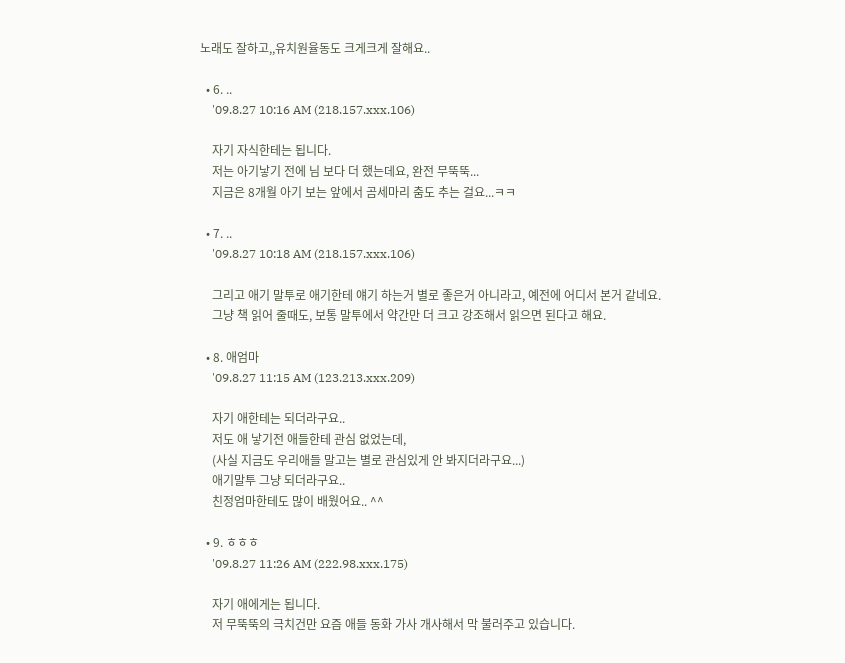노래도 잘하고,,유치원율동도 크게크게 잘해요..

  • 6. ..
    '09.8.27 10:16 AM (218.157.xxx.106)

    자기 자식한테는 됩니다.
    저는 아기낳기 전에 님 보다 더 했는데요, 완전 무뚝뚝...
    지금은 8개월 아기 보는 앞에서 곰세마리 춤도 추는 걸요...ㅋㅋ

  • 7. ..
    '09.8.27 10:18 AM (218.157.xxx.106)

    그리고 애기 말투로 애기한테 얘기 하는거 별로 좋은거 아니라고, 예전에 어디서 본거 같네요.
    그냥 책 읽어 줄때도, 보통 말투에서 약간만 더 크고 강조해서 읽으면 된다고 해요.

  • 8. 애엄마
    '09.8.27 11:15 AM (123.213.xxx.209)

    자기 애한테는 되더라구요..
    저도 애 낳기전 애들한테 관심 없었는데,
    (사실 지금도 우리애들 말고는 별로 관심있게 안 봐지더라구요...)
    애기말투 그냥 되더라구요..
    친정엄마한테도 많이 배웠어요.. ^^

  • 9. ㅎㅎㅎ
    '09.8.27 11:26 AM (222.98.xxx.175)

    자기 애에게는 됩니다.
    저 무뚝뚝의 극치건만 요즘 애들 동화 가사 개사해서 막 불러주고 있습니다.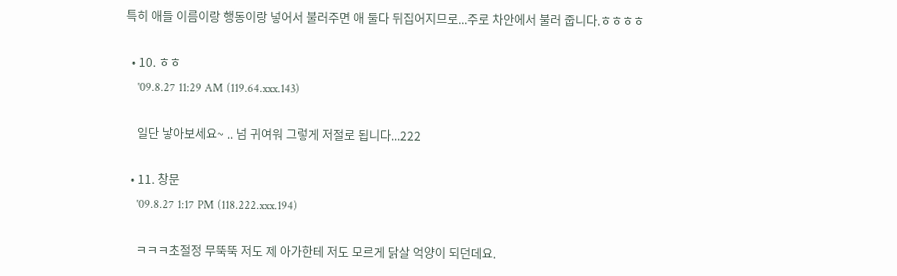특히 애들 이름이랑 행동이랑 넣어서 불러주면 애 둘다 뒤집어지므로...주로 차안에서 불러 줍니다.ㅎㅎㅎㅎ

  • 10. ㅎㅎ
    '09.8.27 11:29 AM (119.64.xxx.143)

    일단 낳아보세요~ .. 넘 귀여워 그렇게 저절로 됩니다...222

  • 11. 창문
    '09.8.27 1:17 PM (118.222.xxx.194)

    ㅋㅋㅋ초절정 무뚝뚝 저도 제 아가한테 저도 모르게 닭살 억양이 되던데요.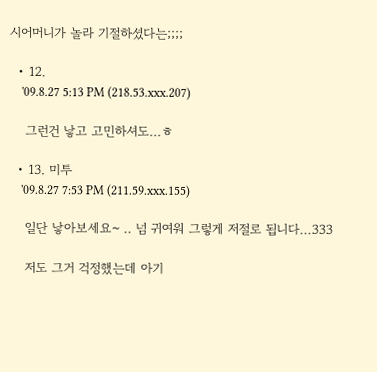시어머니가 놀라 기절하셨다는;;;;

  • 12.
    '09.8.27 5:13 PM (218.53.xxx.207)

    그런건 낳고 고민하셔도...ㅎ

  • 13. 미투
    '09.8.27 7:53 PM (211.59.xxx.155)

    일단 낳아보세요~ .. 넘 귀여워 그렇게 저절로 됩니다...333

    저도 그거 걱정했는데 아기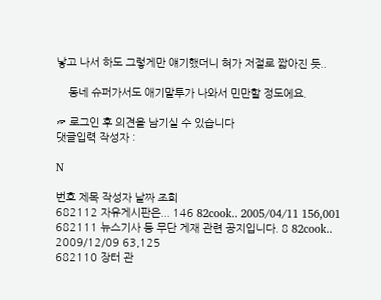낳고 나서 하도 그렇게만 얘기했더니 혀가 저절로 짧아진 듯..

    동네 슈퍼가서도 애기말투가 나와서 민만할 정도에요.

☞ 로그인 후 의견을 남기실 수 있습니다
댓글입력 작성자 :

N

번호 제목 작성자 날짜 조회
682112 자유게시판은... 146 82cook.. 2005/04/11 156,001
682111 뉴스기사 등 무단 게재 관련 공지입니다. 8 82cook.. 2009/12/09 63,125
682110 장터 관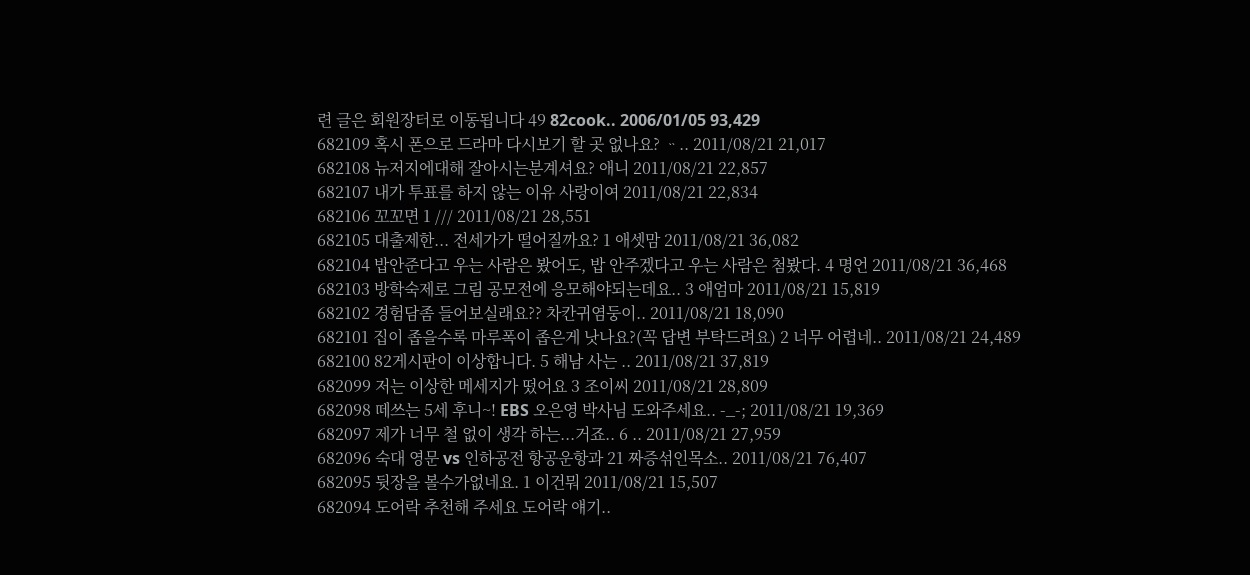련 글은 회원장터로 이동됩니다 49 82cook.. 2006/01/05 93,429
682109 혹시 폰으로 드라마 다시보기 할 곳 없나요? ᆢ.. 2011/08/21 21,017
682108 뉴저지에대해 잘아시는분계셔요? 애니 2011/08/21 22,857
682107 내가 투표를 하지 않는 이유 사랑이여 2011/08/21 22,834
682106 꼬꼬면 1 /// 2011/08/21 28,551
682105 대출제한... 전세가가 떨어질까요? 1 애셋맘 2011/08/21 36,082
682104 밥안준다고 우는 사람은 봤어도, 밥 안주겠다고 우는 사람은 첨봤다. 4 명언 2011/08/21 36,468
682103 방학숙제로 그림 공모전에 응모해야되는데요.. 3 애엄마 2011/08/21 15,819
682102 경험담좀 들어보실래요?? 차칸귀염둥이.. 2011/08/21 18,090
682101 집이 좁을수록 마루폭이 좁은게 낫나요?(꼭 답변 부탁드려요) 2 너무 어렵네.. 2011/08/21 24,489
682100 82게시판이 이상합니다. 5 해남 사는 .. 2011/08/21 37,819
682099 저는 이상한 메세지가 떴어요 3 조이씨 2011/08/21 28,809
682098 떼쓰는 5세 후니~! EBS 오은영 박사님 도와주세요.. -_-; 2011/08/21 19,369
682097 제가 너무 철 없이 생각 하는...거죠.. 6 .. 2011/08/21 27,959
682096 숙대 영문 vs 인하공전 항공운항과 21 짜증섞인목소.. 2011/08/21 76,407
682095 뒷장을 볼수가없네요. 1 이건뭐 2011/08/21 15,507
682094 도어락 추천해 주세요 도어락 얘기..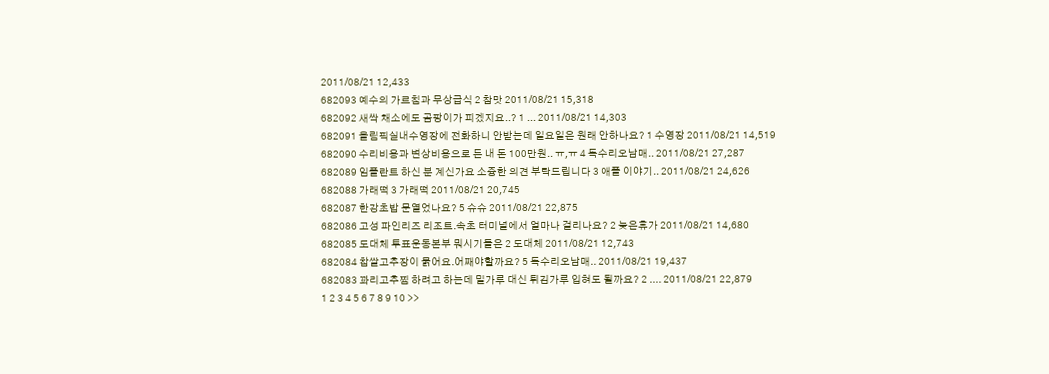2011/08/21 12,433
682093 예수의 가르침과 무상급식 2 참맛 2011/08/21 15,318
682092 새싹 채소에도 곰팡이가 피겠지요..? 1 ... 2011/08/21 14,303
682091 올림픽실내수영장에 전화하니 안받는데 일요일은 원래 안하나요? 1 수영장 2011/08/21 14,519
682090 수리비용과 변상비용으로 든 내 돈 100만원.. ㅠ,ㅠ 4 독수리오남매.. 2011/08/21 27,287
682089 임플란트 하신 분 계신가요 소즁한 의견 부탁드립니다 3 애플 이야기.. 2011/08/21 24,626
682088 가래떡 3 가래떡 2011/08/21 20,745
682087 한강초밥 문열었나요? 5 슈슈 2011/08/21 22,875
682086 고성 파인리즈 리조트.속초 터미널에서 얼마나 걸리나요? 2 늦은휴가 2011/08/21 14,680
682085 도대체 투표운동본부 뭐시기들은 2 도대체 2011/08/21 12,743
682084 찹쌀고추장이 묽어요.어째야할까요? 5 독수리오남매.. 2011/08/21 19,437
682083 꽈리고추찜 하려고 하는데 밀가루 대신 튀김가루 입혀도 될까요? 2 .... 2011/08/21 22,879
1 2 3 4 5 6 7 8 9 10 >>